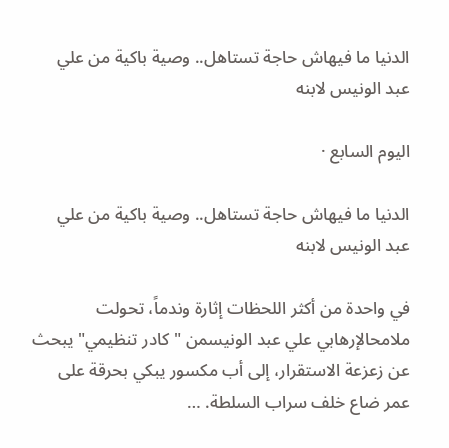الدنيا ما فيهاش حاجة تستاهل.. وصية باكية من علي عبد الونيس لابنه

اليوم السابع ·

الدنيا ما فيهاش حاجة تستاهل.. وصية باكية من علي عبد الونيس لابنه

في واحدة من أكثر اللحظات إثارة وندماً، تحولت ملامحالإرهابي علي عبد الونيسمن "كادر تنظيمي" يبحث عن زعزعة الاستقرار، إلى أب مكسور يبكي بحرقة على عمر ضاع خلف سراب السلطة. …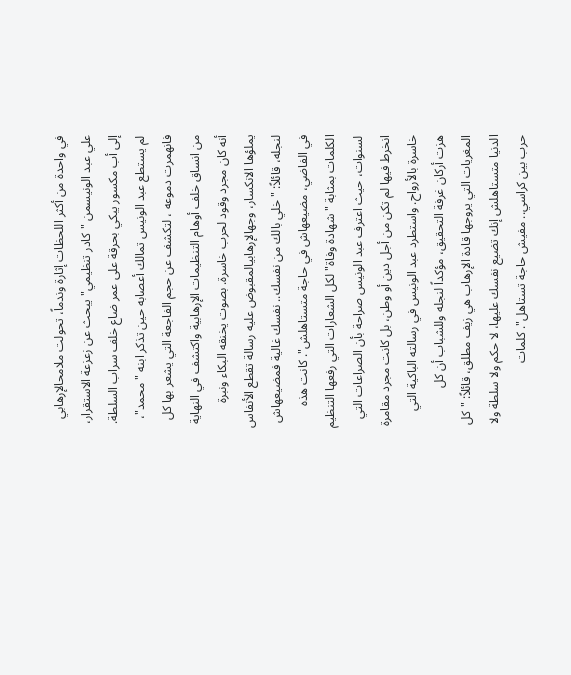في واحدة من أكثر اللحظات إثارة وندماً، تحولت ملامحالإرهابي علي عبد الونيسمن "كادر تنظيمي" يبحث عن زعزعة الاستقرار، إلى أب مكسور يبكي بحرقة على عمر ضاع خلف سراب السلطة. لم يستطع عبد الونيس تمالك أعصابه حين تذكر ابنه "محمد"، فانهمرت دموعه ، لتكشف عن حجم الفاجعة التي يشعر بها كل من انساق خلف أوهام التنظيمات الإرهابية واكتشف في النهاية أنه كان مجرد وقود لحرب خاسرة. بصوت يخنقه البكاء ونبرة يملؤها الانكسار، وجهالإرهابيالمقبوض عليه رسالة تقطع الأنفاس لنجله، قائلاً: "خلي بالك من نفسك.. نفسك غالية فمضيعهاش في الفاضي، مضيعهاش في حاجة متستاهلش". كانت هذه الكلمات بمثابة "شهادة وفاة" لكل الشعارات التي رفعها التنظيم لسنوات، حيث اعترف عبد الونيس صراحة بأن الصراعات التي انخرط فيها لم تكن من أجل دين أو وطن، بل كانت مجرد مقامرة خاسرة بالأرواح. واستطرد عبد الونيس في رسالته الباكية التي هزت أركان غرفة التحقيق، مؤكداً لنجله وللشباب أن كل المغريات التي يروجها قادة الإرهاب هي زيف مطلق، قائلاً: "كل الدنيا متستاهلش إنك تضيع نفسك عليها، لا حكم ولا سلطة ولا حرب بين كراسي.. مفيش حاجة تستاهل". كلمات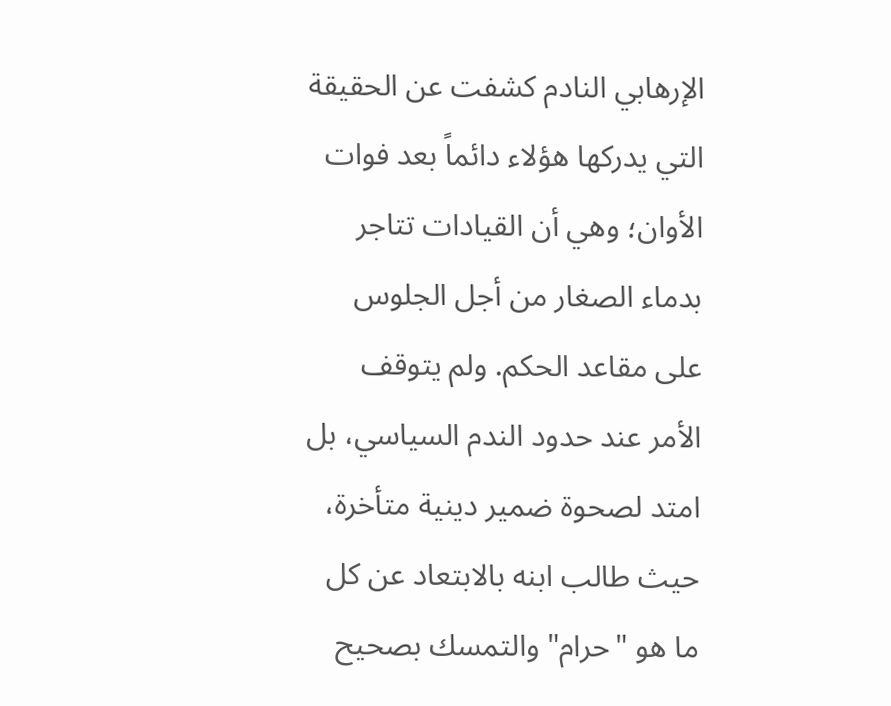الإرهابي النادم كشفت عن الحقيقة التي يدركها هؤلاء دائماً بعد فوات الأوان؛ وهي أن القيادات تتاجر بدماء الصغار من أجل الجلوس على مقاعد الحكم. ولم يتوقف الأمر عند حدود الندم السياسي، بل امتد لصحوة ضمير دينية متأخرة، حيث طالب ابنه بالابتعاد عن كل ما هو "حرام" والتمسك بصحيح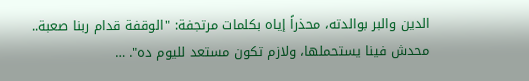الدين والبر بوالدته، محذراً إياه بكلمات مرتجفة: "الوقفة قدام ربنا صعبة.. محدش فينا يستحملها، ولازم تكون مستعد لليوم ده". …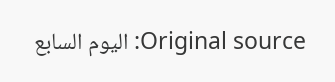Original source: اليوم السابع